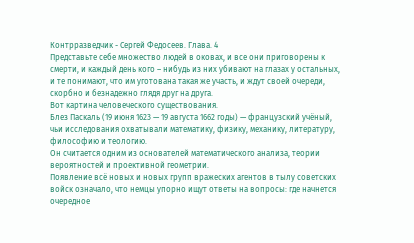Контрразведчик - Сергей Федосеев. Глава. 4
Представьте себе множество людей в оковах, и все они приговорены к смерти, и каждый день кого – нибудь из них убивают на глазах у остальных, и те понимают, что им уготована такая же участь, и ждут своей очереди, скорбно и безнадежно глядя друг на друга.
Вот картина человеческого существования.
Блез Паскаль (19 июня 1623 — 19 августа 1662 годы) — французский учёный, чьи исследования охватывали математику, физику, механику, литературу, философию и теологию.
Он считается одним из основателей математического анализа, теории вероятностей и проективной геометрии.
Появление всё новых и новых групп вражеских агентов в тылу советских войск означало, что немцы упорно ищут ответы на вопросы: где начнется очередное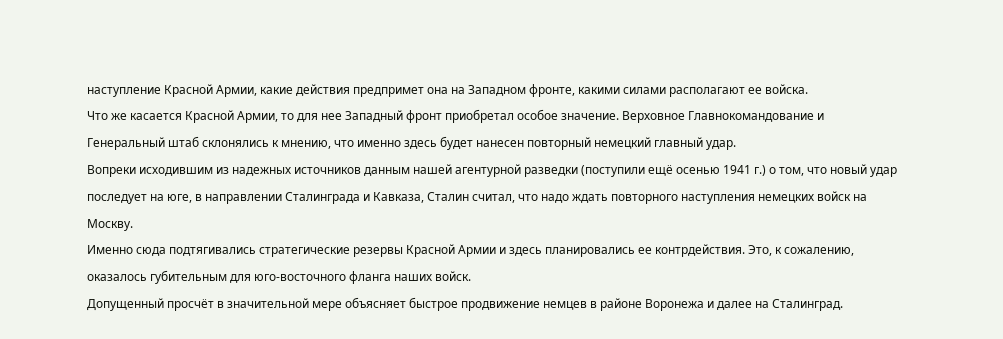наступление Красной Армии, какие действия предпримет она на Западном фронте, какими силами располагают ее войска.
Что же касается Красной Армии, то для нее Западный фронт приобретал особое значение. Верховное Главнокомандование и Генеральный штаб склонялись к мнению, что именно здесь будет нанесен повторный немецкий главный удар.
Вопреки исходившим из надежных источников данным нашей агентурной разведки (поступили ещё осенью 1941 г.) о том, что новый удар последует на юге, в направлении Сталинграда и Кавказа, Сталин считал, что надо ждать повторного наступления немецких войск на Москву.
Именно сюда подтягивались стратегические резервы Красной Армии и здесь планировались ее контрдействия. Это, к сожалению, оказалось губительным для юго-восточного фланга наших войск.
Допущенный просчёт в значительной мере объясняет быстрое продвижение немцев в районе Воронежа и далее на Сталинград.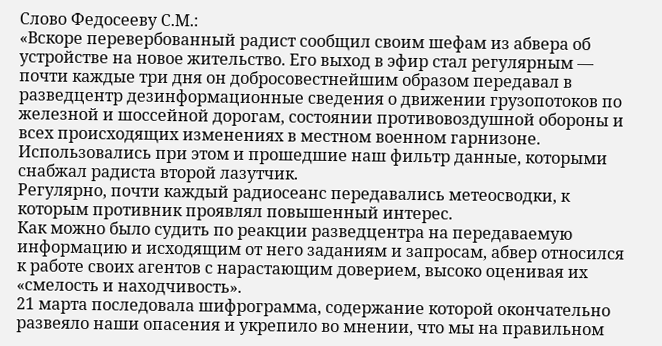Слово Федосееву С.М.:
«Вскоре перевербованный радист сообщил своим шефам из абвера об устройстве на новое жительство. Его выход в эфир стал регулярным — почти каждые три дня он добросовестнейшим образом передавал в разведцентр дезинформационные сведения о движении грузопотоков по железной и шоссейной дорогам, состоянии противовоздушной обороны и всех происходящих изменениях в местном военном гарнизоне.
Использовались при этом и прошедшие наш фильтр данные, которыми снабжал радиста второй лазутчик.
Регулярно, почти каждый радиосеанс передавались метеосводки, к которым противник проявлял повышенный интерес.
Как можно было судить по реакции разведцентра на передаваемую информацию и исходящим от него заданиям и запросам, абвер относился к работе своих агентов с нарастающим доверием, высоко оценивая их «смелость и находчивость».
21 марта последовала шифрограмма, содержание которой окончательно развеяло наши опасения и укрепило во мнении, что мы на правильном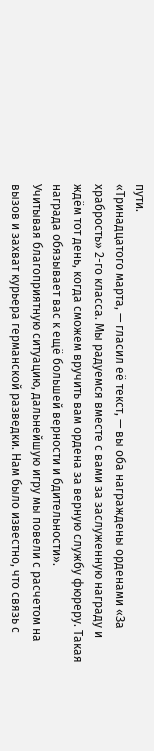пути.
«Тринадцатого марта, — гласил её текст, — вы оба награждены орденами «За храбрость» 2-го класса. Мы радуемся вместе с вами за заслуженную награду и ждём тот день, когда сможем вручить вам ордена за верную службу фюреру. Такая награда обязывает вас к ещё большей верности и бдительности».
Учитывая благоприятную ситуацию, дальнейшую игру мы повели с расчетом на вызов и захват курьера германской разведки. Нам было известно, что связь с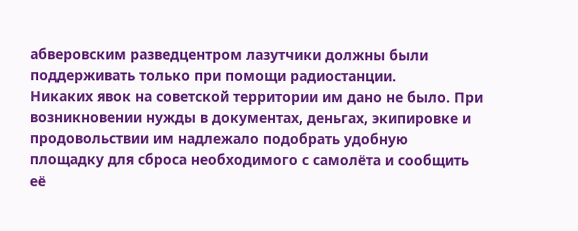абверовским разведцентром лазутчики должны были поддерживать только при помощи радиостанции.
Никаких явок на советской территории им дано не было. При возникновении нужды в документах, деньгах, экипировке и продовольствии им надлежало подобрать удобную площадку для сброса необходимого с самолёта и сообщить её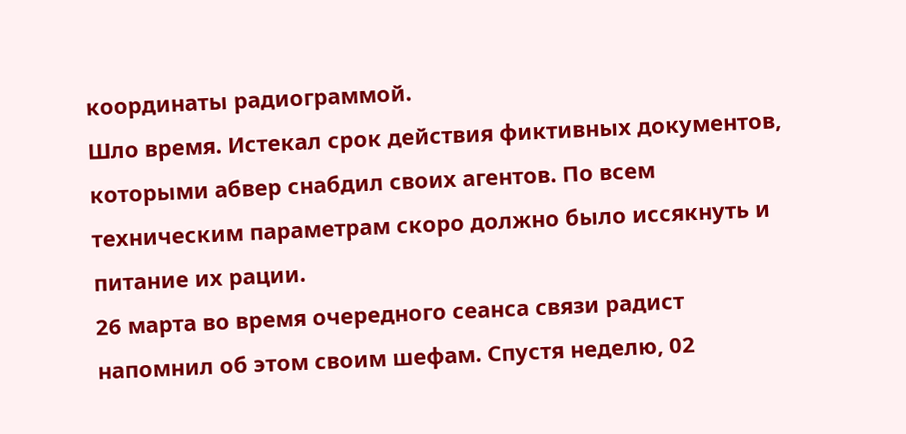координаты радиограммой.
Шло время. Истекал срок действия фиктивных документов, которыми абвер снабдил своих агентов. По всем техническим параметрам скоро должно было иссякнуть и питание их рации.
26 марта во время очередного сеанса связи радист напомнил об этом своим шефам. Спустя неделю, 02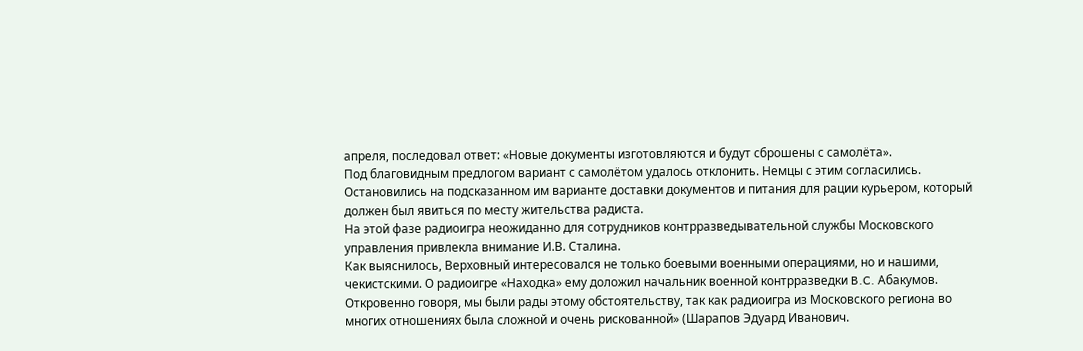апреля, последовал ответ: «Новые документы изготовляются и будут сброшены с самолёта».
Под благовидным предлогом вариант с самолётом удалось отклонить. Немцы с этим согласились. Остановились на подсказанном им варианте доставки документов и питания для рации курьером, который должен был явиться по месту жительства радиста.
На этой фазе радиоигра неожиданно для сотрудников контрразведывательной службы Московского управления привлекла внимание И.В. Сталина.
Как выяснилось, Верховный интересовался не только боевыми военными операциями, но и нашими, чекистскими. О радиоигре «Находка» ему доложил начальник военной контрразведки B.C. Абакумов.
Откровенно говоря, мы были рады этому обстоятельству, так как радиоигра из Московского региона во многих отношениях была сложной и очень рискованной» (Шарапов Эдуард Иванович.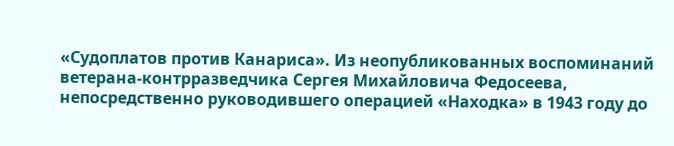«Судоплатов против Канариса». Из неопубликованных воспоминаний ветерана-контрразведчика Сергея Михайловича Федосеева, непосредственно руководившего операцией «Находка» в 1943 году до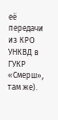её передачи из КРО УНКВД в ГУКР «Смерш», там же).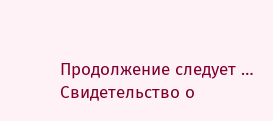Продолжение следует …
Свидетельство о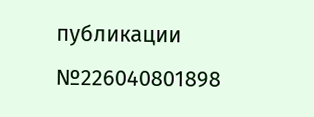публикации №226040801898